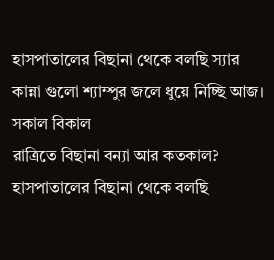হাসপাতালের বিছানা থেকে বলছি স্যার
কান্না গুলো শ্যাম্পুর জলে ধুয়ে নিচ্ছি আজ।
সকাল বিকাল
রাত্রিতে বিছানা বন্যা আর কতকাল?
হাসপাতালের বিছানা থেকে বলছি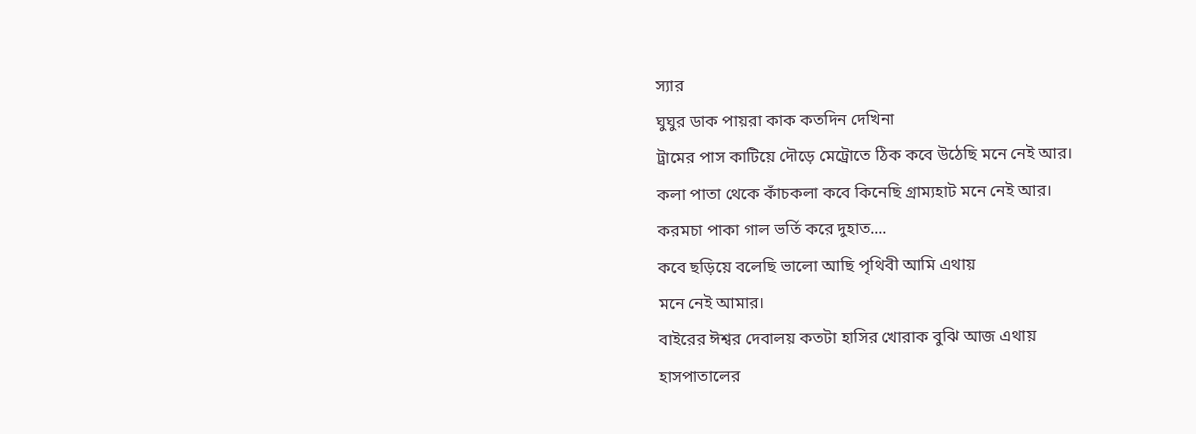স্যার
ঘুঘুর ডাক পায়রা কাক কতদিন দেখিনা
ট্রামের পাস কাটিয়ে দৌড়ে মেট্রোতে ঠিক কবে উঠেছি মনে নেই আর।
কলা পাতা থেকে কাঁচকলা কবে কিনেছি গ্রাম্যহাট মনে নেই আর।
করমচা পাকা গাল ভর্তি করে দুহাত....
কবে ছড়িয়ে বলেছি ভালো আছি পৃথিবী আমি এথায়
মনে নেই আমার।
বাইরের ঈশ্বর দেবালয় কতটা হাসির খোরাক বুঝি আজ এথায়
হাসপাতালের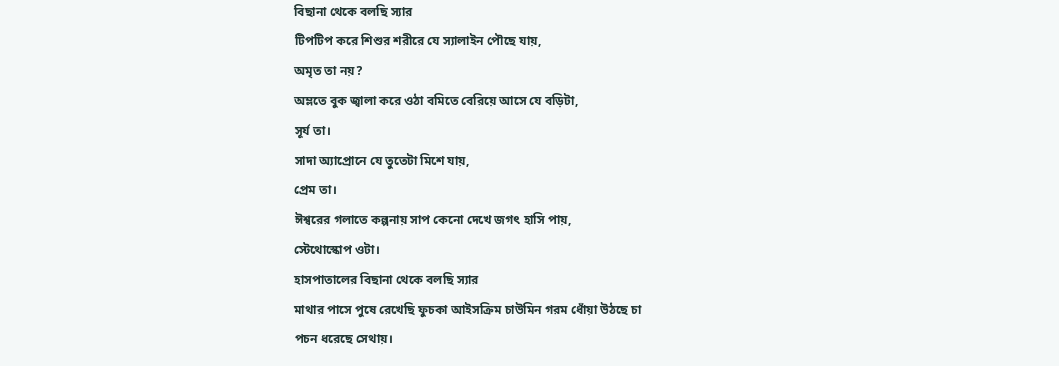বিছানা থেকে বলছি স্যার
টিপটিপ করে শিশুর শরীরে যে স্যালাইন পৌছে যায়,
অমৃত তা নয়?
অম্লতে বুক জ্বালা করে ওঠা বমিতে বেরিয়ে আসে যে বড়িটা,
সূর্য তা।
সাদা অ্যাপ্রোনে যে তুতেটা মিশে যায়,
প্রেম তা।
ঈশ্বরের গলাতে কল্পনায় সাপ কেনো দেখে জগৎ হাসি পায়,
স্টেথোস্কোপ ওটা।
হাসপাতালের বিছানা থেকে বলছি স্যার
মাথার পাসে পুষে রেখেছি ফুচকা আইসক্রিম চাউমিন গরম ধোঁয়া উঠছে চা
পচন ধরেছে সেথায়।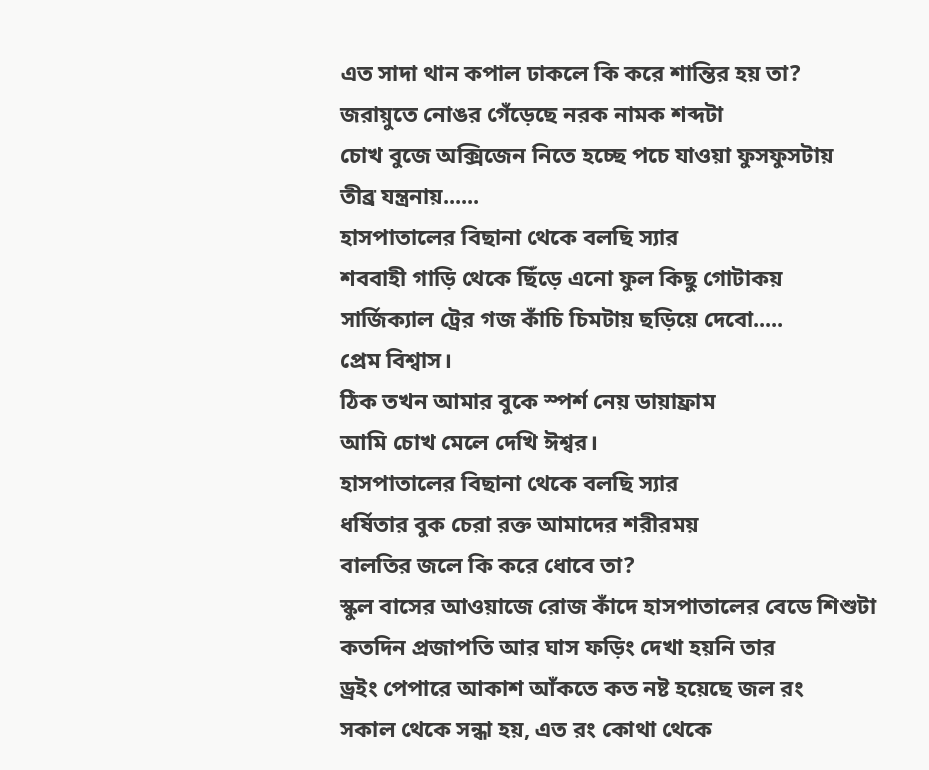এত সাদা থান কপাল ঢাকলে কি করে শান্তির হয় তা?
জরায়ুতে নোঙর গেঁড়েছে নরক নামক শব্দটা
চোখ বুজে অক্সিজেন নিতে হচ্ছে পচে যাওয়া ফুসফুসটায়
তীব্র যন্ত্রনায়......
হাসপাতালের বিছানা থেকে বলছি স্যার
শববাহী গাড়ি থেকে ছিঁড়ে এনো ফুল কিছু গোটাকয়
সার্জিক্যাল ট্রের গজ কাঁচি চিমটায় ছড়িয়ে দেবো.....
প্রেম বিশ্বাস।
ঠিক তখন আমার বুকে স্পর্শ নেয় ডায়াফ্রাম
আমি চোখ মেলে দেখি ঈশ্বর।
হাসপাতালের বিছানা থেকে বলছি স্যার
ধর্ষিতার বুক চেরা রক্ত আমাদের শরীরময়
বালতির জলে কি করে ধোবে তা?
স্কুল বাসের আওয়াজে রোজ কাঁদে হাসপাতালের বেডে শিশুটা
কতদিন প্রজাপতি আর ঘাস ফড়িং দেখা হয়নি তার
ড্রইং পেপারে আকাশ আঁকতে কত নষ্ট হয়েছে জল রং
সকাল থেকে সন্ধা হয়, এত রং কোথা থেকে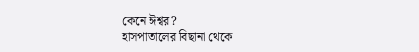কেনে ঈশ্বর?
হাসপাতালের বিছানা থেকে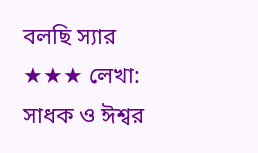বলছি স্যার
★★★ লেখা: সাধক ও ঈশ্বর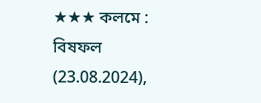★★★ কলমে : বিষফল (23.08.2024),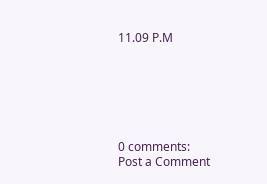11.09 P.M






0 comments:
Post a Comment